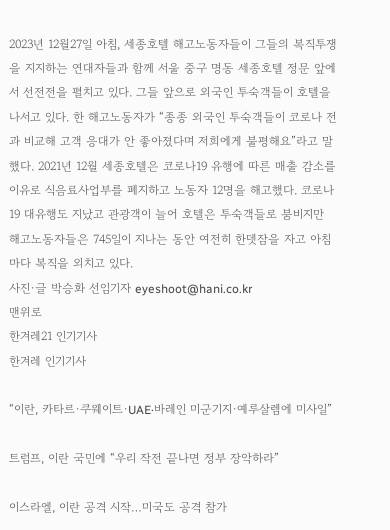2023년 12월27일 아침, 세종호텔 해고노동자들이 그들의 복직투쟁을 지지하는 연대자들과 함께 서울 중구 명동 세종호텔 정문 앞에서 선전전을 펼치고 있다. 그들 앞으로 외국인 투숙객들이 호텔을 나서고 있다. 한 해고노동자가 “종종 외국인 투숙객들이 코로나 전과 비교해 고객 응대가 안 좋아졌다며 저희에게 불평해요”라고 말했다. 2021년 12월 세종호텔은 코로나19 유행에 따른 매출 감소를 이유로 식음료사업부를 폐지하고 노동자 12명을 해고했다. 코로나19 대유행도 지났고 관광객이 늘어 호텔은 투숙객들로 붐비지만 해고노동자들은 745일이 지나는 동안 여전히 한뎃잠을 자고 아침마다 복직을 외치고 있다.
사진·글 박승화 선임기자 eyeshoot@hani.co.kr
맨위로
한겨레21 인기기사
한겨레 인기기사

“이란, 카타르·쿠웨이트·UAE·바레인 미군기지·예루살렘에 미사일”

트럼프, 이란 국민에 “우리 작전 끝나면 정부 장악하라”

이스라엘, 이란 공격 시작…미국도 공격 참가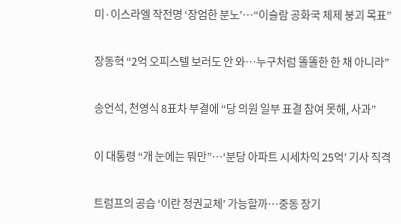미·이스라엘 작전명 ‘장엄한 분노’…“이슬람 공화국 체제 붕괴 목표”

장동혁 “2억 오피스텔 보러도 안 와…누구처럼 똘똘한 한 채 아니라”

송언석, 천영식 8표차 부결에 “당 의원 일부 표결 참여 못해, 사과”

이 대통령 “개 눈에는 뭐만”…‘분당 아파트 시세차익 25억’ 기사 직격

트럼프의 공습 ‘이란 정권교체’ 가능할까…중동 장기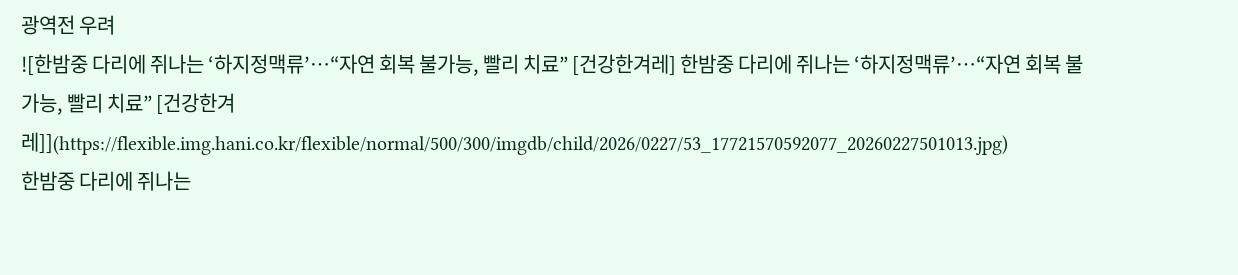광역전 우려
![한밤중 다리에 쥐나는 ‘하지정맥류’…“자연 회복 불가능, 빨리 치료” [건강한겨레] 한밤중 다리에 쥐나는 ‘하지정맥류’…“자연 회복 불가능, 빨리 치료” [건강한겨레]](https://flexible.img.hani.co.kr/flexible/normal/500/300/imgdb/child/2026/0227/53_17721570592077_20260227501013.jpg)
한밤중 다리에 쥐나는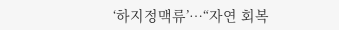‘하지정맥류’…“자연 회복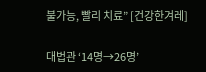불가능, 빨리 치료” [건강한겨레]

대법관 ‘14명→26명’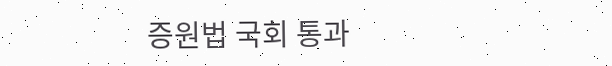증원법 국회 통과